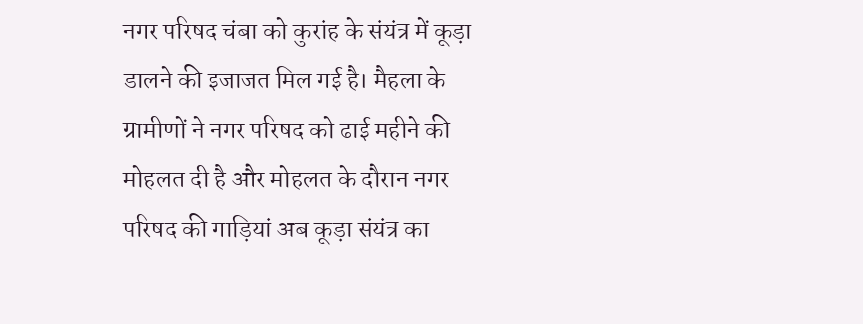नगर परिषद चंबा को कुरांह के संयंत्र में कूड़ा डालने की इजाजत मिल गई है। मैहला के ग्रामीणों ने नगर परिषद को ढाई महीने की मोहलत दी है और मोहलत के दौरान नगर परिषद की गाड़ियां अब कूड़ा संयंत्र का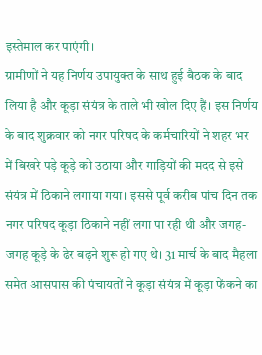इस्तेमाल कर पाएंगी।
ग्रामीणों ने यह निर्णय उपायुक्त के साथ हुई बैठक के बाद लिया है और कूड़ा संयंत्र के ताले भी खोल दिए हैं। इस निर्णय के बाद शुक्रवार को नगर परिषद के कर्मचारियों ने शहर भर में बिखरे पड़े कूड़े को उठाया और गाड़ियों की मदद से इसे संयंत्र में ठिकाने लगाया गया। इससे पूर्व करीब पांच दिन तक नगर परिषद कूड़ा ठिकाने नहीं लगा पा रही थी और जगह-जगह कूड़े के ढेर बढ़ने शुरू हो गए थे। 31 मार्च के बाद मैहला समेत आसपास की पंचायतों ने कूड़ा संयंत्र में कूड़ा फेंकने का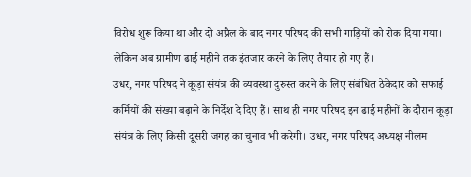विरोध शुरू किया था और दो अप्रैल के बाद नगर परिषद की सभी गाड़ियों को रोक दिया गया। लेकिन अब ग्रामीण ढाई महीने तक इंतजार करने के लिए तैयार हो गए हैं।
उधर, नगर परिषद ने कूड़ा संयंत्र की व्यवस्था दुरुस्त करने के लिए संबंधित ठेकेदार को सफाई कर्मियों की संख्या बढ़ाने के निर्देश दे दिए हैं। साथ ही नगर परिषद इन ढाई महीनों के दौरान कूड़ा संयंत्र के लिए किसी दूसरी जगह का चुनाव भी करेगी। उधर, नगर परिषद अध्यक्ष नीलम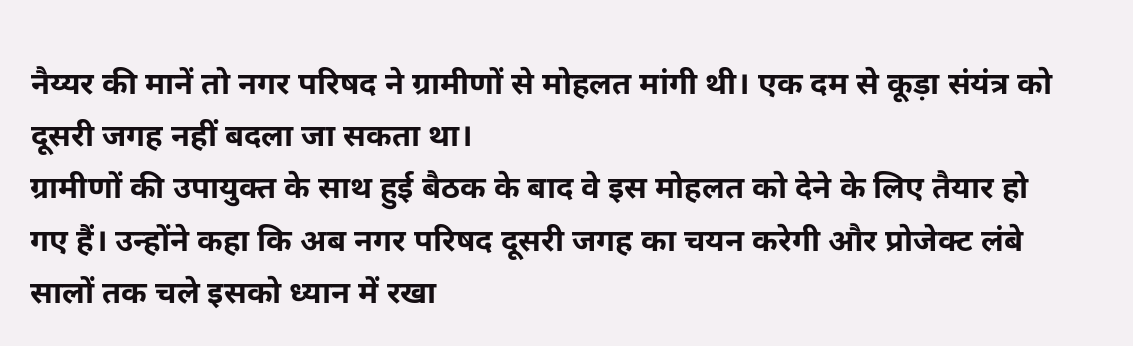नैय्यर की मानें तो नगर परिषद ने ग्रामीणों से मोहलत मांगी थी। एक दम से कूड़ा संयंत्र को दूसरी जगह नहीं बदला जा सकता था।
ग्रामीणों की उपायुक्त के साथ हुई बैठक के बाद वे इस मोहलत को देने के लिए तैयार हो गए हैं। उन्होंने कहा कि अब नगर परिषद दूसरी जगह का चयन करेगी और प्रोजेक्ट लंबे सालों तक चले इसको ध्यान में रखा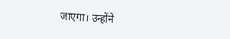जाएगा। उन्होंने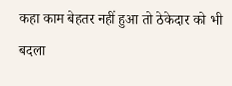कहा काम बेहतर नहीं हुआ तो ठेकेदार को भी बदला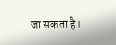जा सकता है।